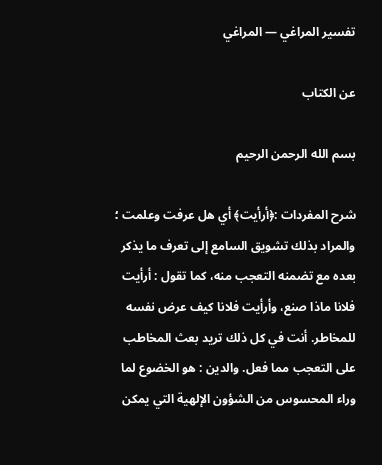تفسير المراغي — المراغي

عن الكتاب

بسم الله الرحمن الرحيم

شرح المفردات :﴿أرأيت﴾ أي هل عرفت وعلمت ؛ والمراد بذلك تشويق السامع إلى تعرف ما يذكر بعده مع تضمنه التعجب منه، كما تقول : أرأيت فلانا ماذا صنع، وأرأيت فلانا كيف عرض نفسه للمخاطر. أنت في كل ذلك تريد بعث المخاطب على التعجب مما فعل. والدين : هو الخضوع لما وراء المحسوس من الشؤون الإلهية التي يمكن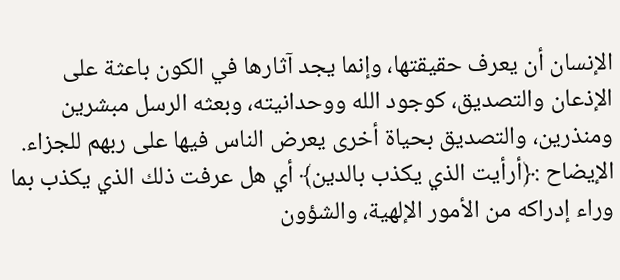الإنسان أن يعرف حقيقتها، وإنما يجد آثارها في الكون باعثة على الإذعان والتصديق، كوجود الله ووحدانيته، وبعثه الرسل مبشرين ومنذرين، والتصديق بحياة أخرى يعرض الناس فيها على ربهم للجزاء.
الإيضاح :﴿أرأيت الذي يكذب بالدين﴾ أي هل عرفت ذلك الذي يكذب بما وراء إدراكه من الأمور الإلهية، والشؤون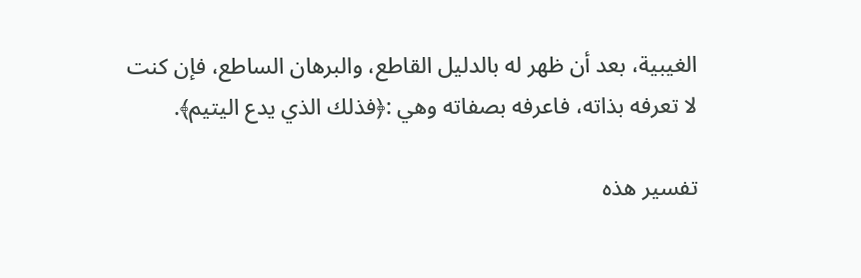الغيبية، بعد أن ظهر له بالدليل القاطع، والبرهان الساطع، فإن كنت لا تعرفه بذاته، فاعرفه بصفاته وهي :﴿فذلك الذي يدع اليتيم﴾.

تفسير هذه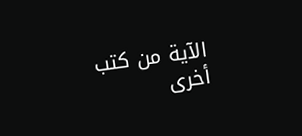الآية من كتب أخرى